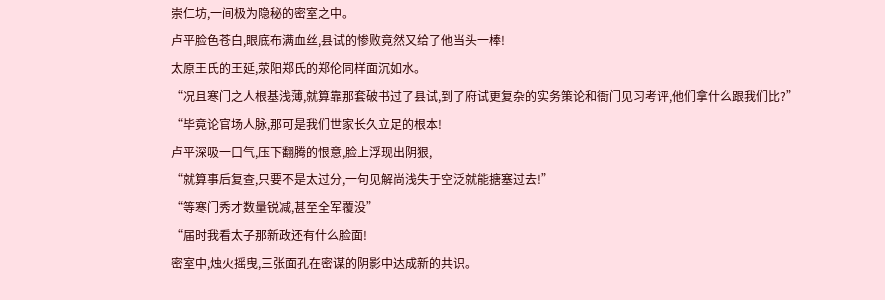崇仁坊,一间极为隐秘的密室之中。
卢平脸色苍白,眼底布满血丝,县试的惨败竟然又给了他当头一棒!
太原王氏的王延,荥阳郑氏的郑伦同样面沉如水。
“况且寒门之人根基浅薄,就算靠那套破书过了县试,到了府试更复杂的实务策论和衙门见习考评,他们拿什么跟我们比?”
“毕竟论官场人脉,那可是我们世家长久立足的根本!
卢平深吸一口气,压下翻腾的恨意,脸上浮现出阴狠,
“就算事后复查,只要不是太过分,一句见解尚浅失于空泛就能搪塞过去!”
“等寒门秀才数量锐减,甚至全军覆没”
“届时我看太子那新政还有什么脸面!
密室中,烛火摇曳,三张面孔在密谋的阴影中达成新的共识。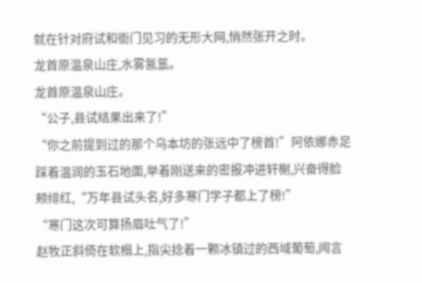就在针对府试和衙门见习的无形大网,悄然张开之时。
龙首原温泉山庄,水雾氤氲。
龙首原温泉山庄。
“公子,县试结果出来了!”
“你之前提到过的那个乌本坊的张远中了榜首!”阿依娜赤足踩着温润的玉石地面,举着刚送来的密报冲进轩榭,兴奋得脸颊绯红,“万年县试头名,好多寒门学子都上了榜!”
“寒门这次可算扬眉吐气了!”
赵牧正斜倚在软榻上,指尖捻着一颗冰镇过的西域葡萄,闻言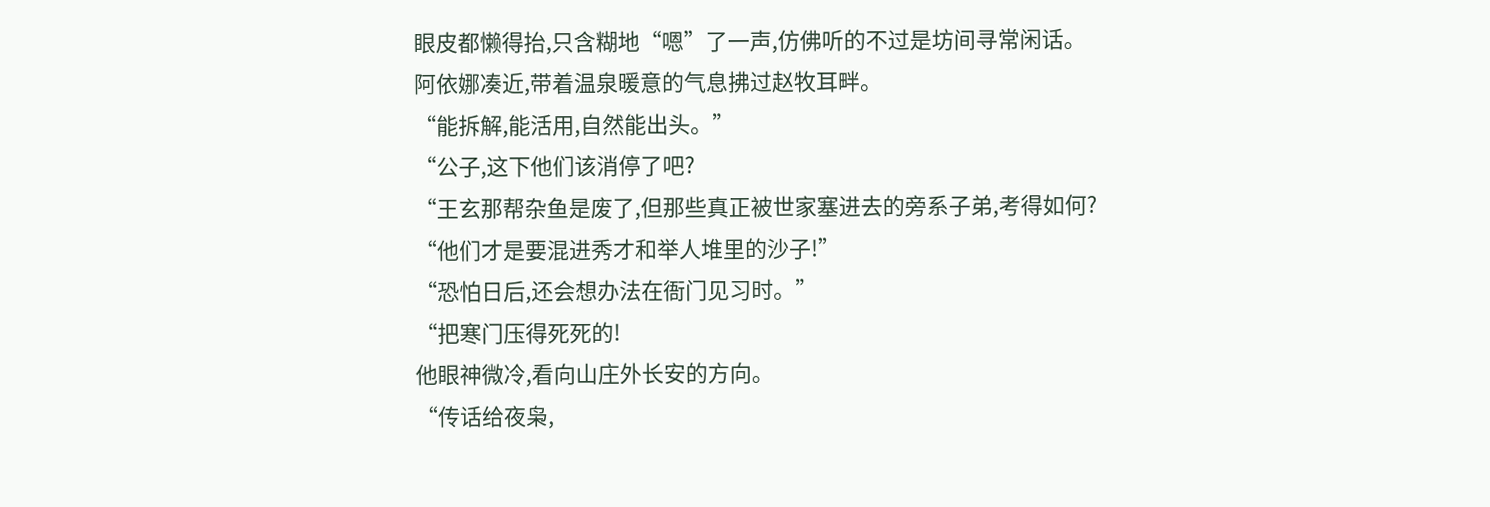眼皮都懒得抬,只含糊地“嗯”了一声,仿佛听的不过是坊间寻常闲话。
阿依娜凑近,带着温泉暖意的气息拂过赵牧耳畔。
“能拆解,能活用,自然能出头。”
“公子,这下他们该消停了吧?
“王玄那帮杂鱼是废了,但那些真正被世家塞进去的旁系子弟,考得如何?
“他们才是要混进秀才和举人堆里的沙子!”
“恐怕日后,还会想办法在衙门见习时。”
“把寒门压得死死的!
他眼神微冷,看向山庄外长安的方向。
“传话给夜枭,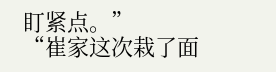盯紧点。”
“崔家这次栽了面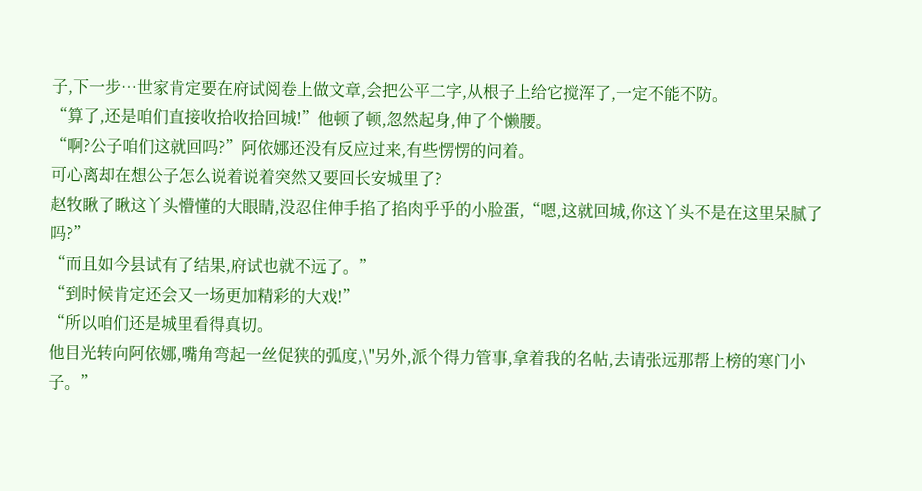子,下一步…世家肯定要在府试阅卷上做文章,会把公平二字,从根子上给它搅浑了,一定不能不防。
“算了,还是咱们直接收拾收拾回城!”他顿了顿,忽然起身,伸了个懒腰。
“啊?公子咱们这就回吗?”阿依娜还没有反应过来,有些愣愣的问着。
可心离却在想公子怎么说着说着突然又要回长安城里了?
赵牧瞅了瞅这丫头懵懂的大眼睛,没忍住伸手掐了掐肉乎乎的小脸蛋,“嗯,这就回城,你这丫头不是在这里呆腻了吗?”
“而且如今县试有了结果,府试也就不远了。”
“到时候肯定还会又一场更加精彩的大戏!”
“所以咱们还是城里看得真切。
他目光转向阿依娜,嘴角弯起一丝促狭的弧度,\"另外,派个得力管事,拿着我的名帖,去请张远那帮上榜的寒门小子。”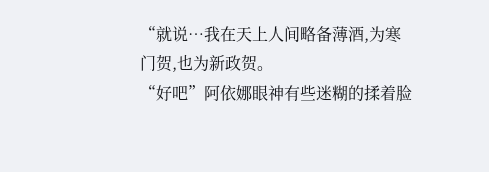“就说…我在天上人间略备薄酒,为寒门贺,也为新政贺。
“好吧”阿依娜眼神有些迷糊的揉着脸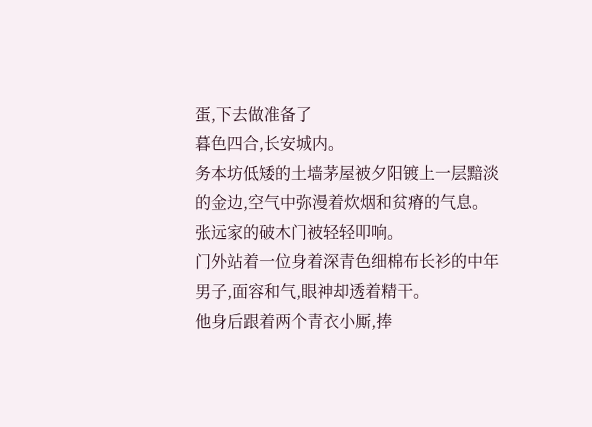蛋,下去做准备了
暮色四合,长安城内。
务本坊低矮的土墙茅屋被夕阳镀上一层黯淡的金边,空气中弥漫着炊烟和贫瘠的气息。
张远家的破木门被轻轻叩响。
门外站着一位身着深青色细棉布长衫的中年男子,面容和气,眼神却透着精干。
他身后跟着两个青衣小厮,捧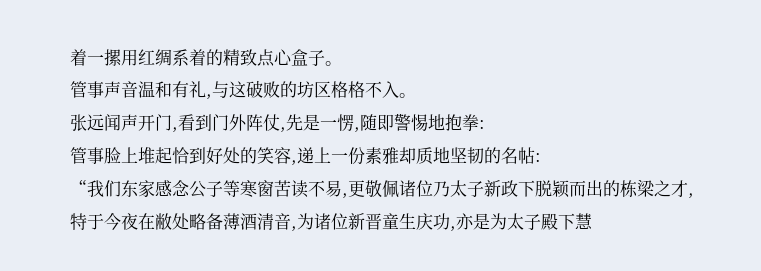着一摞用红绸系着的精致点心盒子。
管事声音温和有礼,与这破败的坊区格格不入。
张远闻声开门,看到门外阵仗,先是一愣,随即警惕地抱拳:
管事脸上堆起恰到好处的笑容,递上一份素雅却质地坚韧的名帖:
“我们东家感念公子等寒窗苦读不易,更敬佩诸位乃太子新政下脱颖而出的栋梁之才,特于今夜在敝处略备薄酒清音,为诸位新晋童生庆功,亦是为太子殿下慧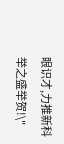眼识才,力推新科举之盛举贺!\"